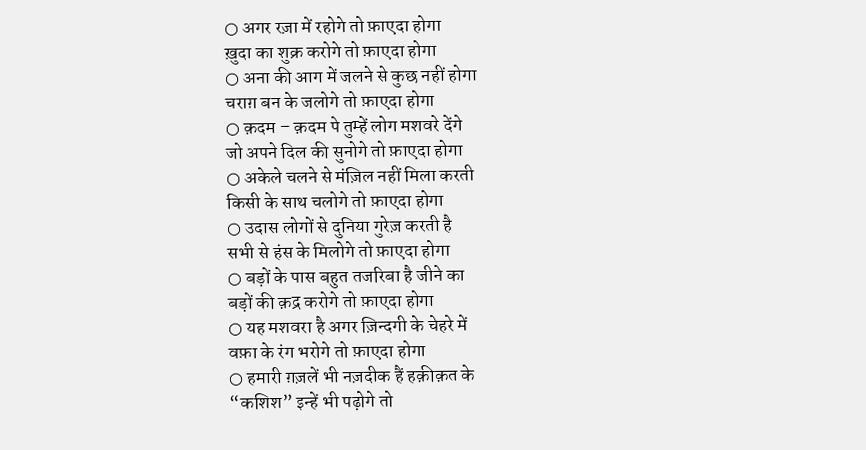○ अगर रज़ा में रहोगे तो फ़ाएदा होगा
ख़ुदा का शुक्र करोगे तो फ़ाएदा होगा
○ अना की आग में जलने से कुछ नहीं होगा
चराग़ बन के जलोगे तो फ़ाएदा होगा
○ क़दम – क़दम पे तुम्हें लोग मशवरे देंगे
जो अपने दिल की सुनोगे तो फ़ाएदा होगा
○ अकेले चलने से मंज़िल नहीं मिला करती
किसी के साथ चलोगे तो फ़ाएदा होगा
○ उदास लोगों से दुनिया गुरेज़ करती है
सभी से हंस के मिलोगे तो फ़ाएदा होगा
○ बड़ों के पास बहुत तजरिबा है जीने का
बड़ों की क़द्र करोगे तो फ़ाएदा होगा
○ यह मशवरा है अगर ज़िन्दगी के चेहरे में
वफ़ा के रंग भरोगे तो फ़ाएदा होगा
○ हमारी ग़ज़लें भी नज़दीक हैं हक़ीक़त के
“कशिश” इन्हें भी पढ़ोगे तो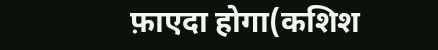फ़ाएदा होगा(कशिश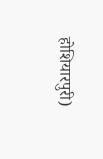होशियारपुरी)